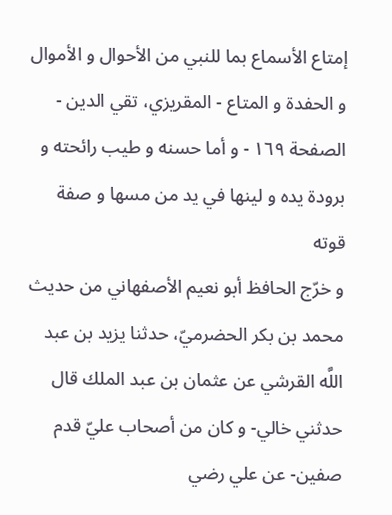إمتاع الأسماع بما للنبي من الأحوال و الأموال و الحفدة و المتاع - المقريزي، تقي الدين - الصفحة ١٦٩ - و أما حسنه و طيب رائحته و برودة يده و لينها في يد من مسها و صفة قوته
و خرّج الحافظ أبو نعيم الأصفهاني من حديث محمد بن بكر الحضرميّ، حدثنا يزيد بن عبد اللَّه القرشي عن عثمان بن عبد الملك قال حدثني خالي- و كان من أصحاب عليّ قدم صفين- عن علي رضي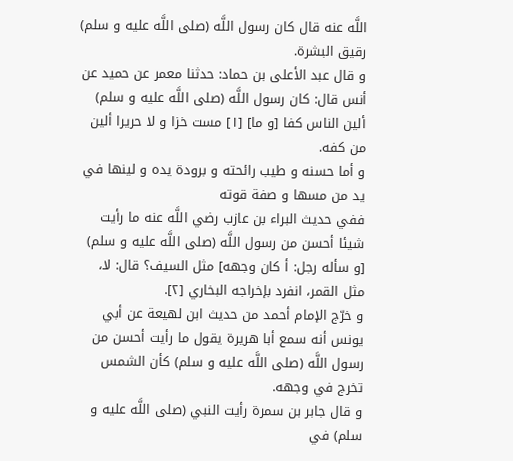اللَّه عنه قال كان رسول اللَّه (صلى اللَّه عليه و سلم) رقيق البشرة.
و قال عبد الأعلى بن حماد: حدثنا معمر عن حميد عن أنس قال: كان رسول اللَّه (صلى اللَّه عليه و سلم) ألين الناس كفا [و ما] [١] مست خزا و لا حريرا ألين من كفه.
و أما حسنه و طيب رائحته و برودة يده و لينها في يد من مسها و صفة قوته
ففي حديث البراء بن عازب رضي اللَّه عنه ما رأيت شيئا أحسن من رسول اللَّه (صلى اللَّه عليه و سلم) [و سأله رجل: أ كان وجهه] مثل السيف؟ قال: لا، مثل القمر، انفرد بإخراجه البخاري [٢].
و خرّج الإمام أحمد من حديث ابن لهيعة عن أبي يونس أنه سمع أبا هريرة يقول ما رأيت أحسن من رسول اللَّه (صلى اللَّه عليه و سلم) كأن الشمس تخرج في وجهه.
و قال جابر بن سمرة رأيت النبي (صلى اللَّه عليه و سلم) في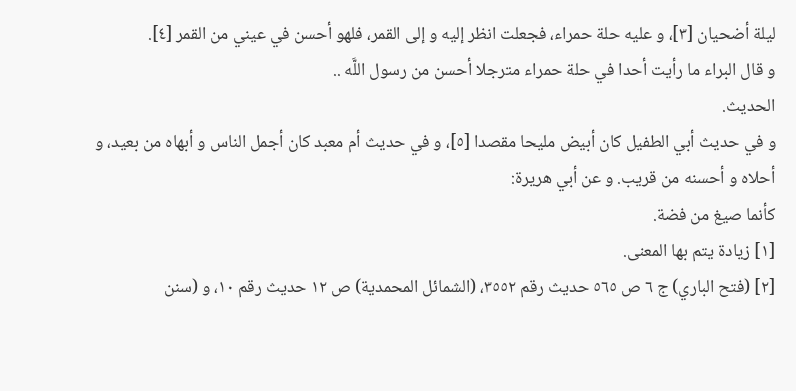ليلة أضحيان [٣]، و عليه حلة حمراء، فجعلت انظر إليه و إلى القمر، فلهو أحسن في عيني من القمر [٤].
و قال البراء ما رأيت أحدا في حلة حمراء مترجلا أحسن من رسول اللَّه ..
الحديث.
و في حديث أبي الطفيل كان أبيض مليحا مقصدا [٥]، و في حديث أم معبد كان أجمل الناس و أبهاه من بعيد، و أحلاه و أحسنه من قريب. و عن أبي هريرة:
كأنما صيغ من فضة.
[١] زيادة يتم بها المعنى.
[٢] (فتح الباري) ج ٦ ص ٥٦٥ حديث رقم ٣٥٥٢، (الشمائل المحمدية) ص ١٢ حديث رقم ١٠، و (سنن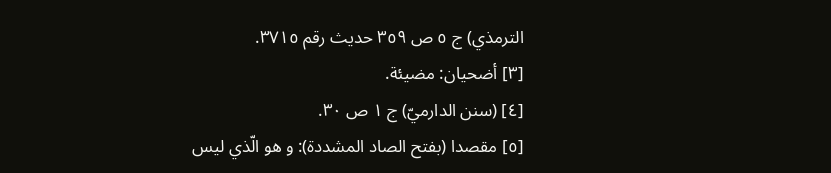الترمذي) ج ٥ ص ٣٥٩ حديث رقم ٣٧١٥.
[٣] أضحيان: مضيئة.
[٤] (سنن الدارميّ) ج ١ ص ٣٠.
[٥] مقصدا (بفتح الصاد المشددة): و هو الّذي ليس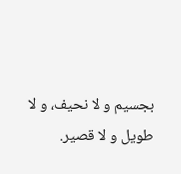بجسيم و لا نحيف، و لا طويل و لا قصير.